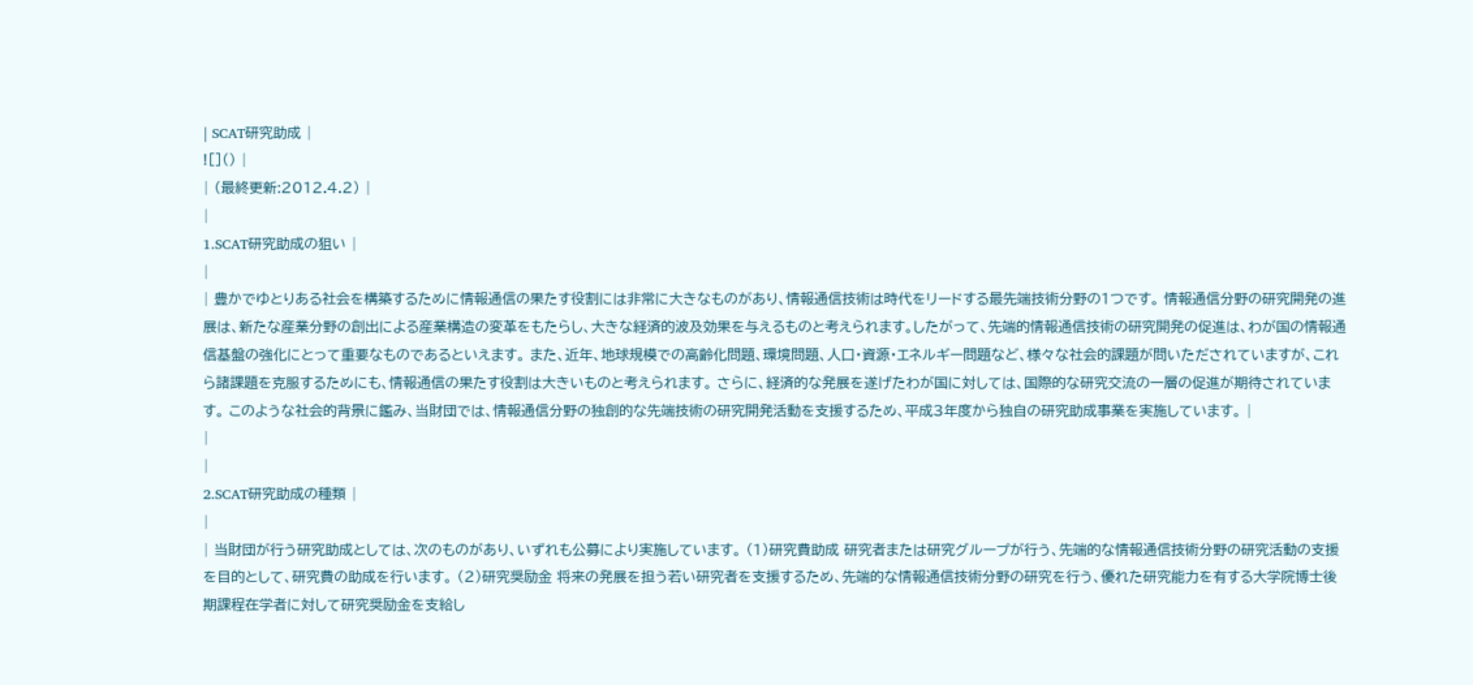| SCAT研究助成 |
![]() |
| (最終更新:2012.4.2) |
|
1.SCAT研究助成の狙い |
|
| 豊かでゆとりある社会を構築するために情報通信の果たす役割には非常に大きなものがあり、情報通信技術は時代をリードする最先端技術分野の1つです。 情報通信分野の研究開発の進展は、新たな産業分野の創出による産業構造の変革をもたらし、大きな経済的波及効果を与えるものと考えられます。したがって、先端的情報通信技術の研究開発の促進は、わが国の情報通信基盤の強化にとって重要なものであるといえます。 また、近年、地球規模での高齢化問題、環境問題、人口・資源・エネルギー問題など、様々な社会的課題が問いただされていますが、これら諸課題を克服するためにも、情報通信の果たす役割は大きいものと考えられます。 さらに、経済的な発展を遂げたわが国に対しては、国際的な研究交流の一層の促進が期待されています。 このような社会的背景に鑑み、当財団では、情報通信分野の独創的な先端技術の研究開発活動を支援するため、平成3年度から独自の研究助成事業を実施しています。 |
|
|
2.SCAT研究助成の種類 |
|
| 当財団が行う研究助成としては、次のものがあり、いずれも公募により実施しています。 (1)研究費助成 研究者または研究グループが行う、先端的な情報通信技術分野の研究活動の支援を目的として、研究費の助成を行います。 (2)研究奨励金 将来の発展を担う若い研究者を支援するため、先端的な情報通信技術分野の研究を行う、優れた研究能力を有する大学院博士後期課程在学者に対して研究奨励金を支給し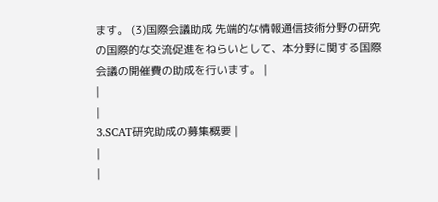ます。 (3)国際会議助成 先端的な情報通信技術分野の研究の国際的な交流促進をねらいとして、本分野に関する国際会議の開催費の助成を行います。 |
|
|
3.SCAT研究助成の募集概要 |
|
|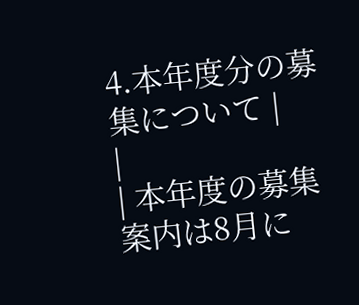4.本年度分の募集について |
|
| 本年度の募集案内は8月に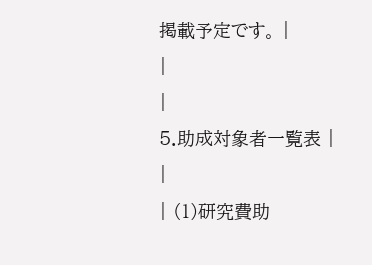掲載予定です。 |
|
|
5.助成対象者一覧表 |
|
| (1)研究費助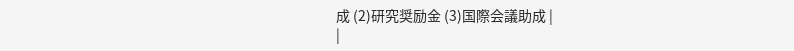成 (2)研究奨励金 (3)国際会議助成 |
|